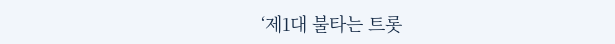‘제1대 불타는 트롯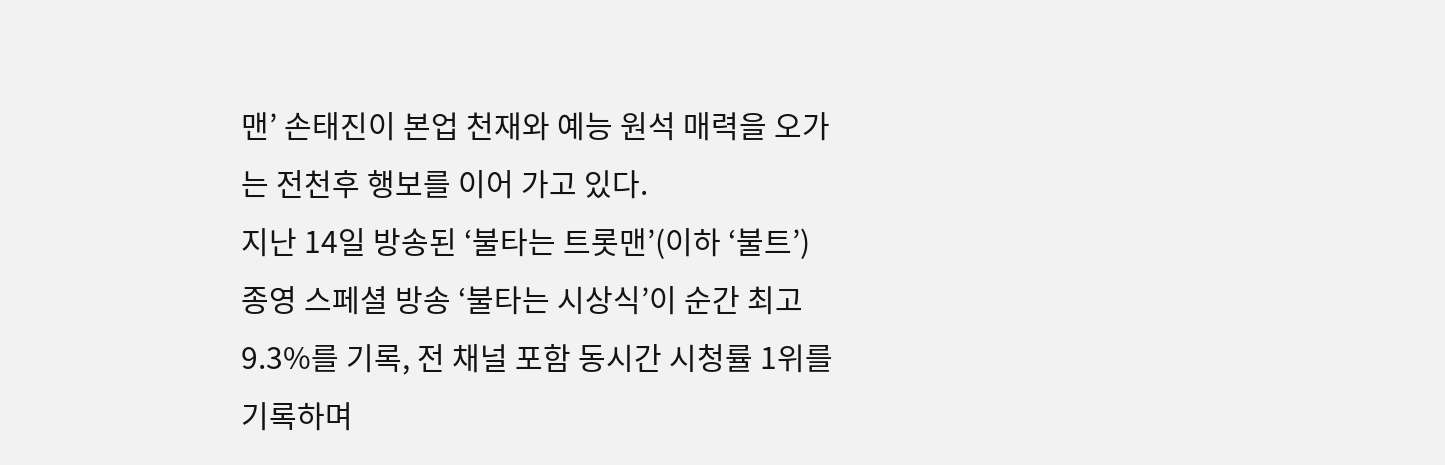맨’ 손태진이 본업 천재와 예능 원석 매력을 오가는 전천후 행보를 이어 가고 있다.
지난 14일 방송된 ‘불타는 트롯맨’(이하 ‘불트’) 종영 스페셜 방송 ‘불타는 시상식’이 순간 최고 9.3%를 기록, 전 채널 포함 동시간 시청률 1위를 기록하며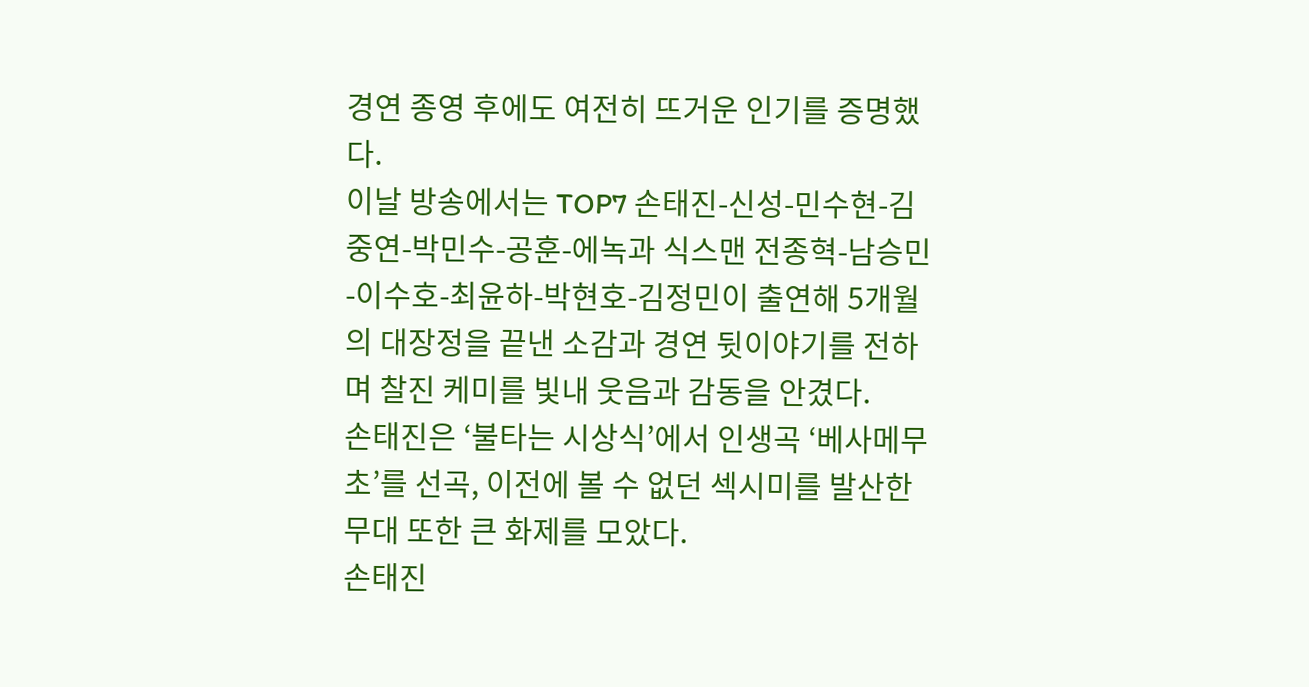경연 종영 후에도 여전히 뜨거운 인기를 증명했다.
이날 방송에서는 TOP7 손태진-신성-민수현-김중연-박민수-공훈-에녹과 식스맨 전종혁-남승민-이수호-최윤하-박현호-김정민이 출연해 5개월의 대장정을 끝낸 소감과 경연 뒷이야기를 전하며 찰진 케미를 빛내 웃음과 감동을 안겼다.
손태진은 ‘불타는 시상식’에서 인생곡 ‘베사메무초’를 선곡, 이전에 볼 수 없던 섹시미를 발산한 무대 또한 큰 화제를 모았다.
손태진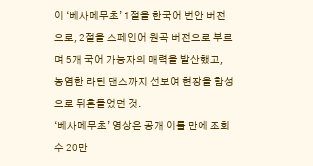이 ‘베사메무초’ 1절을 한국어 번안 버전으로, 2절을 스페인어 원곡 버전으로 부르며 5개 국어 가능자의 매력을 발산했고, 농염한 라틴 댄스까지 선보여 현장을 함성으로 뒤흔들었던 것.
‘베사메무초’ 영상은 공개 이틀 만에 조회수 20만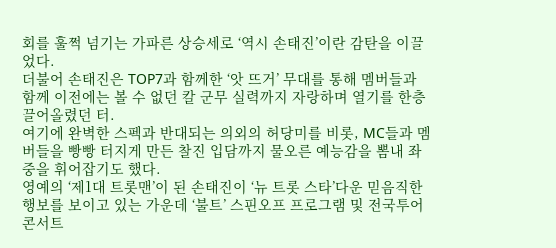회를 훌쩍 넘기는 가파른 상승세로 ‘역시 손태진’이란 감탄을 이끌었다.
더불어 손태진은 TOP7과 함께한 ‘앗 뜨거’ 무대를 통해 멤버들과 함께 이전에는 볼 수 없던 칼 군무 실력까지 자랑하며 열기를 한층 끌어올렸던 터.
여기에 완벽한 스펙과 반대되는 의외의 허당미를 비롯, MC들과 멤버들을 빵빵 터지게 만든 찰진 입담까지 물오른 예능감을 뽐내 좌중을 휘어잡기도 했다.
영예의 ‘제1대 트롯맨’이 된 손태진이 ‘뉴 트롯 스타’다운 믿음직한 행보를 보이고 있는 가운데 ‘불트’ 스핀오프 프로그램 및 전국투어 콘서트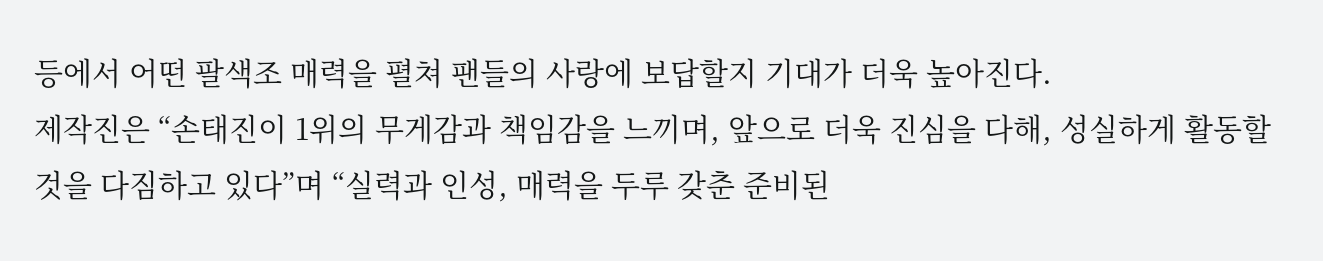등에서 어떤 팔색조 매력을 펼쳐 팬들의 사랑에 보답할지 기대가 더욱 높아진다.
제작진은 “손태진이 1위의 무게감과 책임감을 느끼며, 앞으로 더욱 진심을 다해, 성실하게 활동할 것을 다짐하고 있다”며 “실력과 인성, 매력을 두루 갖춘 준비된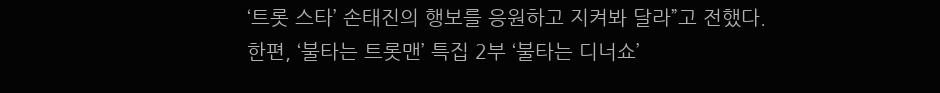‘트롯 스타’ 손태진의 행보를 응원하고 지켜봐 달라”고 전했다.
한편, ‘불타는 트롯맨’ 특집 2부 ‘불타는 디너쇼’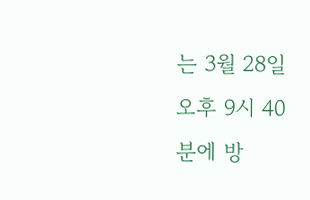는 3월 28일 오후 9시 40분에 방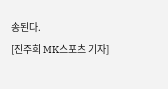송된다.
[진주희 MK스포츠 기자]